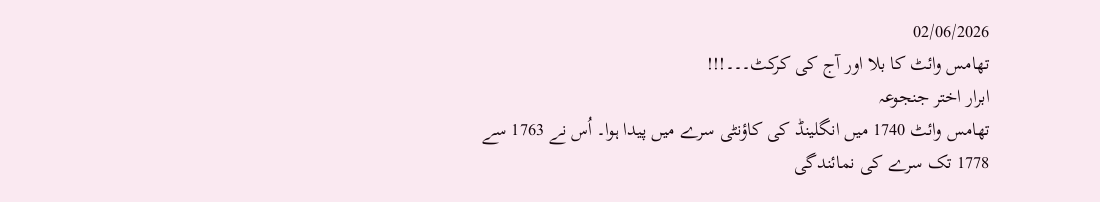02/06/2026
تھامس وائٹ کا بلا اور آج کی کرکٹ۔۔۔!!!
ابرار اختر جنجوعہ
تھامس وائٹ 1740 میں انگلینڈ کی کاؤنٹی سرے میں پیدا ہوا۔ اُس نے 1763 سے 1778 تک سرے کی نمائندگی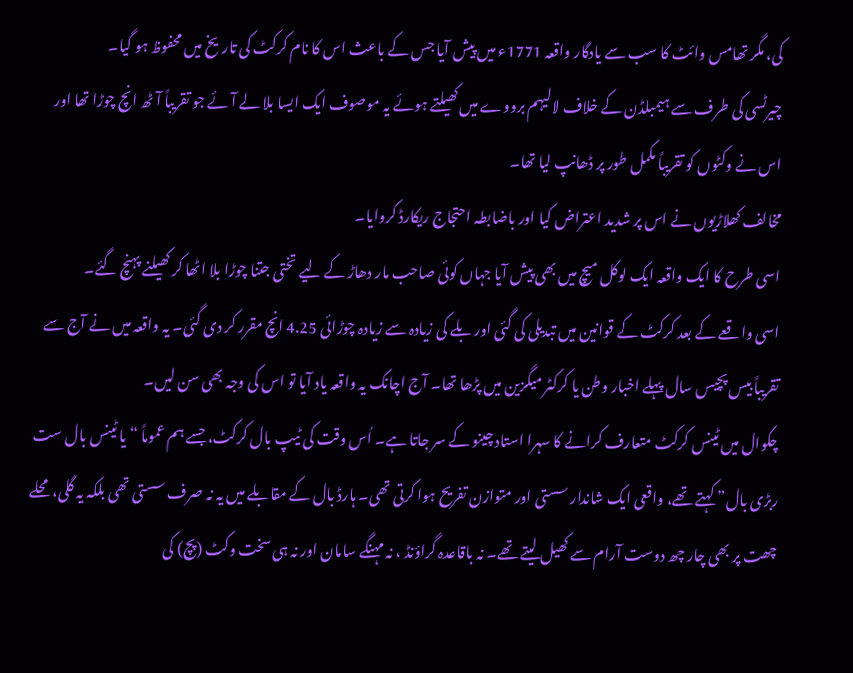کی، مگر تھامس وائٹ کا سب سے یادگار واقعہ 1771ء میں پیش آیا جس کے باعث اس کا نام کرکٹ کی تاریخ میں محفوظ ہو گیا۔
چیرٹسی کی طرف سے ہیمبلڈن کے خلاف لالیہم برووے میں کھیلتے ہوئے یہ موصوف ایک ایسا بلا لے آئے جو تقریباً آٹھ انچ چوڑا تھا اور اس نے وکٹوں کو تقریباً مکمل طور پر ڈھانپ لیا تھا۔
مخالف کھلاڑیوں نے اس پر شدید اعتراض کیا اور باضابطہ احتجاج ریکارڈ کروایا۔
اسی طرح کا ایک واقعہ ایک لوکل میچ میں بھی پیش آیا جہاں کوئی صاحب مار دھاڑ کے لیے تختی جتنا چوڑا بلا اٹھا کر کھیلنے پہنچ گئے۔
اسی واقعے کے بعد کرکٹ کے قوانین میں تبدیلی کی گئی اور بلے کی زیادہ سے زیادہ چوڑائی 4.25 انچ مقرر کر دی گئی۔ یہ واقعہ میں نے آج سے تقریباً بیس پچیس سال پہلے اخبار وطن یا کرکٹر میگزین میں پڑھا تھا۔ آج اچانک یہ واقعہ یاد آیا تو اس کی وجہ بھی سن لیں۔
چکوال میں ٹینس کرکٹ متعارف کرانے کا سہرا استاد چینو کے سر جاتا ہے۔ اُس وقت کی ٹیپ بال کرکٹ، جسے ہم عموماً “ یا ٹینس بال ست ربڑی بال” کہتے تھے، واقعی ایک شاندار سستی اور متوازن تفریح ہوا کرتی تھی۔ ہارڈ بال کے مقابلے میں یہ نہ صرف سستی تھی بلکہ یہ گلی، محلے چھت پر بھی چار چھ دوست آرام سے کھیل لیتے تھے۔ نہ باقاعدہ گراؤنڈ ، نہ مہنگے سامان اور نہ ہی سخت وکٹ (پچ) کی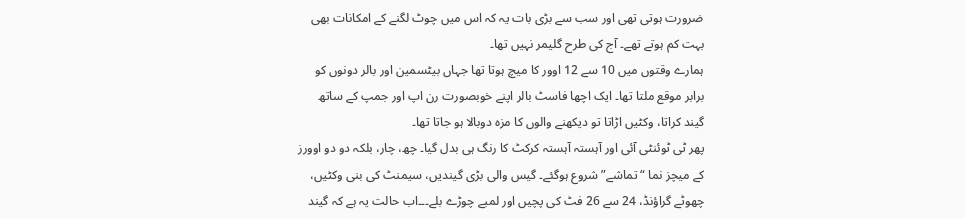ضرورت ہوتی تھی اور سب سے بڑی بات یہ کہ اس میں چوٹ لگنے کے امکانات بھی بہت کم ہوتے تھے۔ آج کی طرح گلیمر نہیں تھا۔
ہمارے وقتوں میں 10 سے 12 اوور کا میچ ہوتا تھا جہاں بیٹسمین اور بالر دونوں کو برابر موقع ملتا تھا۔ ایک اچھا فاسٹ بالر اپنے خوبصورت رن اپ اور جمپ کے ساتھ گیند کراتا، وکٹیں اڑاتا تو دیکھنے والوں کا مزہ دوبالا ہو جاتا تھا۔
پھر ٹی ٹوئنٹی آئی اور آہستہ آہستہ کرکٹ کا رنگ ہی بدل گیا۔ چھ، چار، بلکہ دو دو اوورز کے میچز نما “تماشے” شروع ہوگئے۔ گیس والی بڑی گیندیں، سیمنٹ کی بنی وکٹیں، چھوٹے گراؤنڈ، 24 سے 26 فٹ کی پچیں اور لمبے چوڑے بلے۔۔۔اب حالت یہ ہے کہ گیند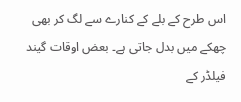اس طرح کے بلے کے کنارے سے لگ کر بھی چھکے میں بدل جاتی ہے۔ بعض اوقات گیند فیلڈر کے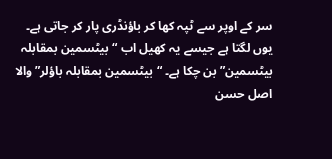سر کے اوپر سے ٹپہ کھا کر باؤنڈری پار کر جاتی ہے۔
یوں لگتا ہے جیسے یہ کھیل اب “بیٹسمین بمقابلہ بیٹسمین” بن چکا ہے۔ “بیٹسمین بمقابلہ باؤلر” والا اصل حسن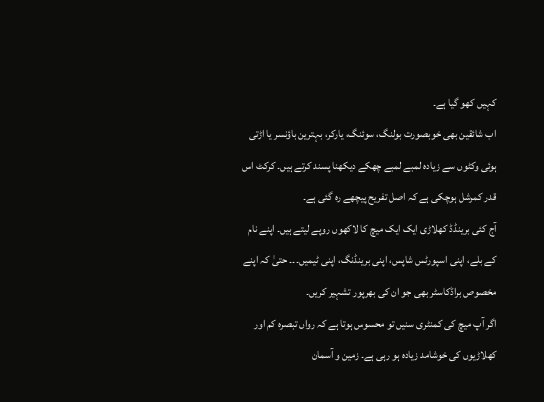کہیں کھو گیا ہے۔
اب شائقین بھی خوبصورت بولنگ، سوئنگ، یارکر، بہترین باؤنسر یا اڑتی ہوئی وکٹوں سے زیادہ لمبے لمبے چھکے دیکھنا پسند کرتے ہیں۔ کرکٹ اس قدر کمرشل ہوچکی ہے کہ اصل تفریح پیچھے رہ گئی ہے۔
آج کئی برینڈڈ کھلاڑی ایک ایک میچ کا لاکھوں روپے لیتے ہیں۔ اپنے نام کے بلے، اپنی اسپورٹس شاپس، اپنی برینڈنگ، اپنی ٹیمیں۔۔۔ حتیٰ کہ اپنے مخصوص براڈکاسٹر بھی جو ان کی بھرپور تشہیر کریں۔
اگر آپ میچ کی کمنٹری سنیں تو محسوس ہوتا ہے کہ رواں تبصرہ کم اور کھلاڑیوں کی خوشامد زیادہ ہو رہی ہے۔ زمین و آسمان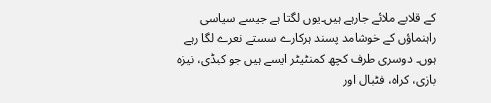کے قلابے ملائے جارہے ہیں۔یوں لگتا ہے جیسے سیاسی راہنماؤں کے خوشامد پسند ہرکارے سستے نعرے لگا رہے ہوں۔ دوسری طرف کچھ کمنٹیٹر ایسے ہیں جو کبڈی، نیزہ بازی، کراہ، فٹبال اور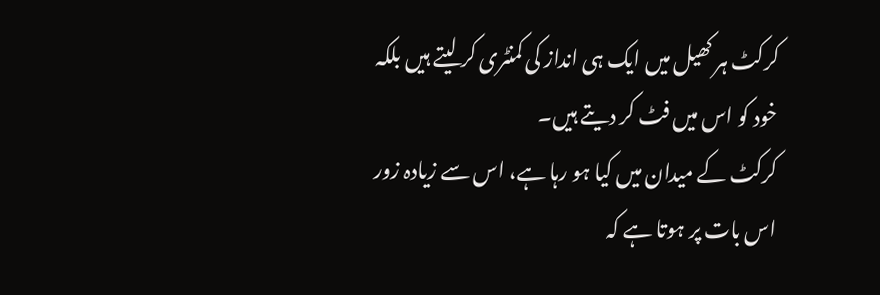کرکٹ ہر کھیل میں ایک ہی انداز کی کمنٹری کر لیتے ہیں بلکہ خود کو اس میں فٹ کر دیتے ہیں۔
کرکٹ کے میدان میں کیا ہو رہا ہے، اس سے زیادہ زور اس بات پر ہوتا ہے کہ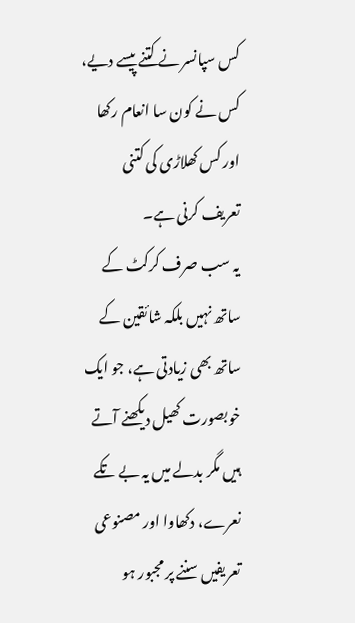کس سپانسر نے کتنے پیسے دیے، کس نے کون سا انعام رکھا اور کس کھلاڑی کی کتنی تعریف کرنی ہے۔
یہ سب صرف کرکٹ کے ساتھ نہیں بلکہ شائقین کے ساتھ بھی زیادتی ہے، جو ایک خوبصورت کھیل دیکھنے آتے ہیں مگر بدلے میں یہ بے تکے نعرے، دکھاوا اور مصنوعی تعریفیں سننے پر مجبور ہو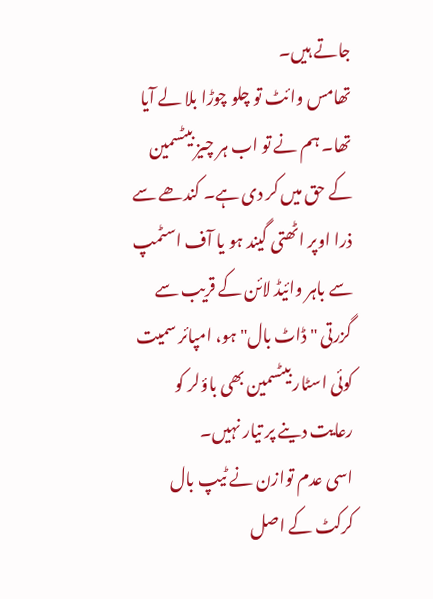جاتے ہیں۔
تھامس وائٹ تو چلو چوڑا بلا لے آیا تھا۔ ہم نے تو اب ہر چیز بیٹسمین کے حق میں کر دی ہے۔ کندھے سے ذرا اوپر اٹھتی گیند ہو یا آف اسٹمپ سے باہر وائیڈ لائن کے قریب سے گزرتی "ڈاٹ بال" ہو، امپائر سمیت کوئی اسٹار بیٹسمین بھی باؤلر کو رعایت دینے پر تیار نہیں۔
اسی عدم توازن نے ٹیپ بال کرکٹ کے اصل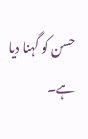حسن کو گہنا دیا ہے۔